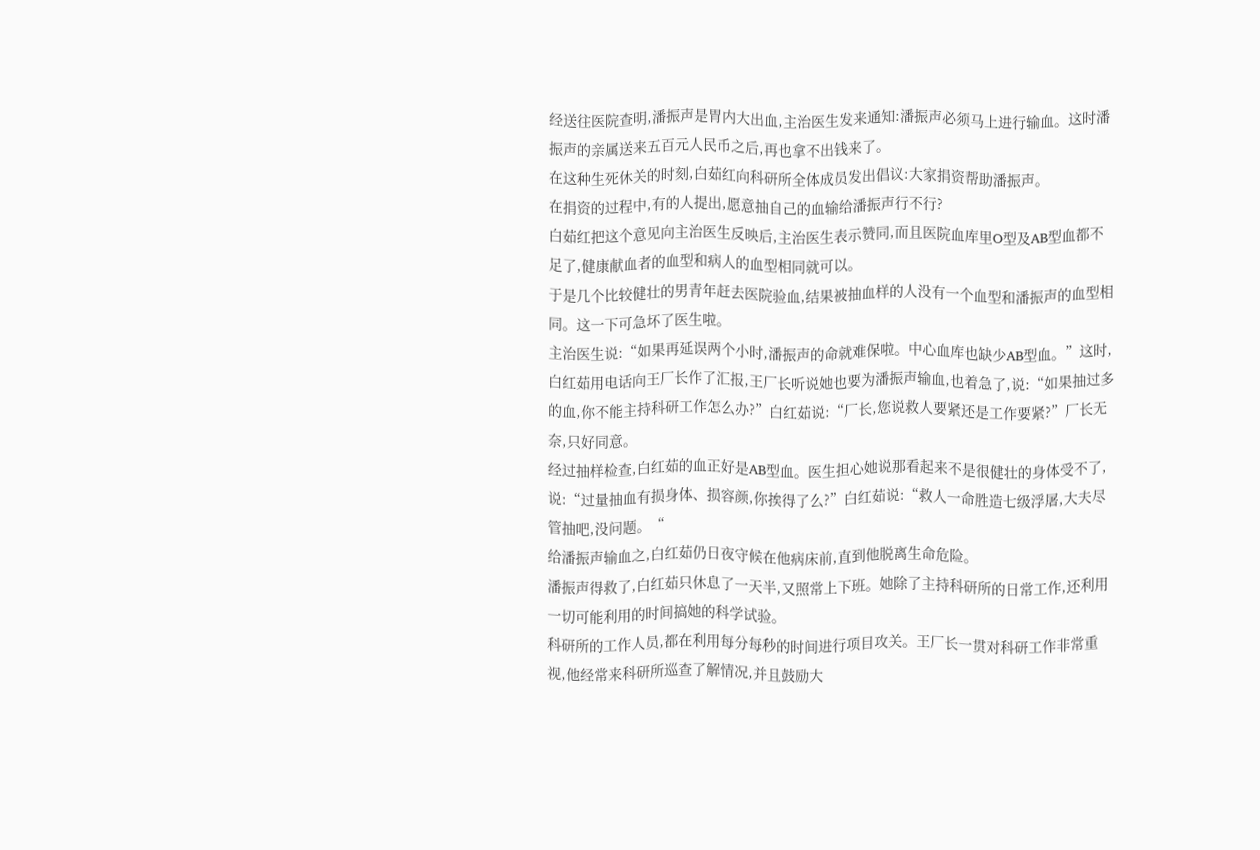经送往医院查明,潘振声是胃内大出血,主治医生发来通知:潘振声必须马上进行输血。这时潘振声的亲属送来五百元人民币之后,再也拿不出钱来了。
在这种生死休关的时刻,白茹红向科研所全体成员发出倡议:大家捐资帮助潘振声。
在捐资的过程中,有的人提出,愿意抽自己的血输给潘振声行不行?
白茹红把这个意见向主治医生反映后,主治医生表示赞同,而且医院血库里O型及AB型血都不足了,健康献血者的血型和病人的血型相同就可以。
于是几个比较健壮的男青年赶去医院验血,结果被抽血样的人没有一个血型和潘振声的血型相同。这一下可急坏了医生啦。
主治医生说:“如果再延误两个小时,潘振声的命就难保啦。中心血库也缺少AB型血。”这时,白红茹用电话向王厂长作了汇报,王厂长听说她也要为潘振声输血,也着急了,说:“如果抽过多的血,你不能主持科研工作怎么办?”白红茹说:“厂长,您说救人要紧还是工作要紧?”厂长无奈,只好同意。
经过抽样检查,白红茹的血正好是AB型血。医生担心她说那看起来不是很健壮的身体受不了,说:“过量抽血有损身体、损容颜,你挨得了么?”白红茹说:“救人一命胜造七级浮屠,大夫尽管抽吧,没问题。“
给潘振声输血之,白红茹仍日夜守候在他病床前,直到他脱离生命危险。
潘振声得救了,白红茹只休息了一天半,又照常上下班。她除了主持科研所的日常工作,还利用一切可能利用的时间搞她的科学试验。
科研所的工作人员,都在利用每分每秒的时间进行项目攻关。王厂长一贯对科研工作非常重视,他经常来科研所巡查了解情况,并且鼓励大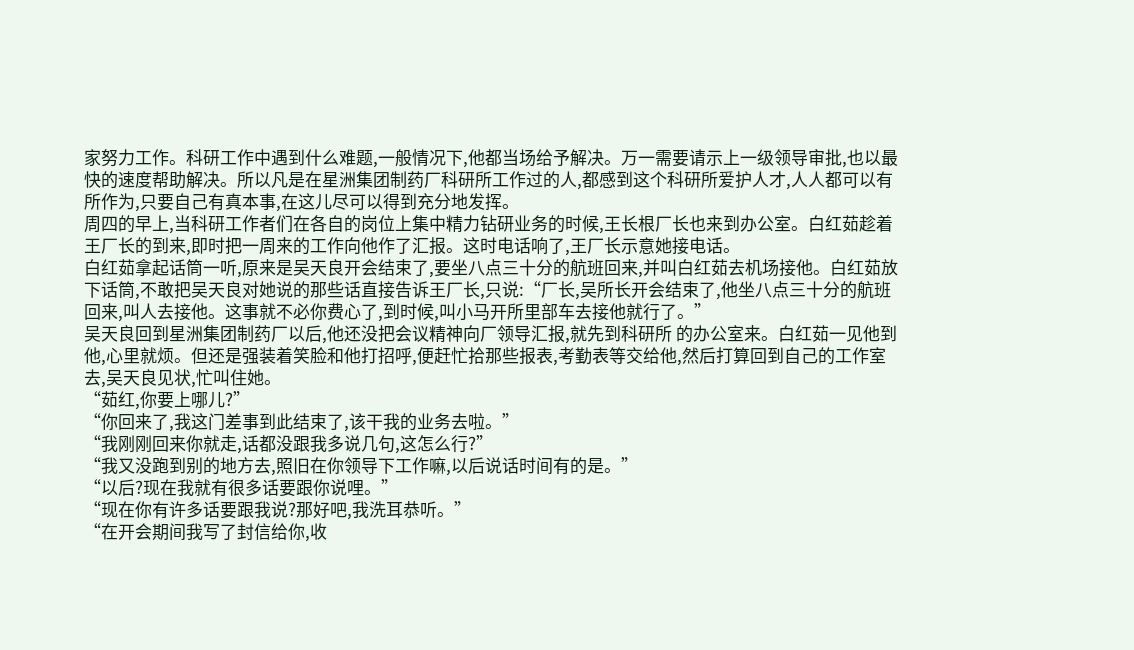家努力工作。科研工作中遇到什么难题,一般情况下,他都当场给予解决。万一需要请示上一级领导审批,也以最快的速度帮助解决。所以凡是在星洲集团制药厂科研所工作过的人,都感到这个科研所爱护人才,人人都可以有所作为,只要自己有真本事,在这儿尽可以得到充分地发挥。
周四的早上,当科研工作者们在各自的岗位上集中精力钻研业务的时候,王长根厂长也来到办公室。白红茹趁着王厂长的到来,即时把一周来的工作向他作了汇报。这时电话响了,王厂长示意她接电话。
白红茹拿起话筒一听,原来是吴天良开会结束了,要坐八点三十分的航班回来,并叫白红茹去机场接他。白红茹放下话筒,不敢把吴天良对她说的那些话直接告诉王厂长,只说:“厂长,吴所长开会结束了,他坐八点三十分的航班回来,叫人去接他。这事就不必你费心了,到时候,叫小马开所里部车去接他就行了。”
吴天良回到星洲集团制药厂以后,他还没把会议精神向厂领导汇报,就先到科研所 的办公室来。白红茹一见他到他,心里就烦。但还是强装着笑脸和他打招呼,便赶忙拾那些报表,考勤表等交给他,然后打算回到自己的工作室去,吴天良见状,忙叫住她。
“茹红,你要上哪儿?”
“你回来了,我这门差事到此结束了,该干我的业务去啦。”
“我刚刚回来你就走,话都没跟我多说几句,这怎么行?”
“我又没跑到别的地方去,照旧在你领导下工作嘛,以后说话时间有的是。”
“以后?现在我就有很多话要跟你说哩。”
“现在你有许多话要跟我说?那好吧,我洗耳恭听。”
“在开会期间我写了封信给你,收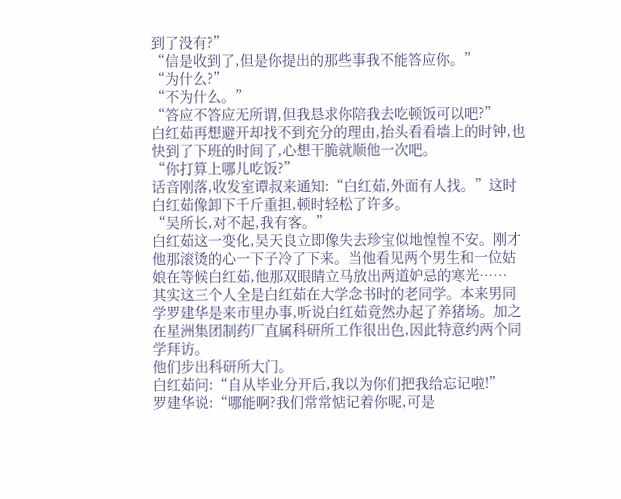到了没有?”
“信是收到了,但是你提出的那些事我不能答应你。”
“为什么?”
“不为什么。”
“答应不答应无所谓,但我恳求你陪我去吃顿饭可以吧?”
白红茹再想避开却找不到充分的理由,抬头看看墙上的时钟,也快到了下班的时间了,心想干脆就顺他一次吧。
“你打算上哪儿吃饭?”
话音刚落,收发室谭叔来通知:“白红茹,外面有人找。”这时白红茹像卸下千斤重担,顿时轻松了许多。
“吴所长,对不起,我有客。”
白红茹这一变化,吴天良立即像失去珍宝似地惶惶不安。刚才他那滚烫的心一下子冷了下来。当他看见两个男生和一位姑娘在等候白红茹,他那双眼睛立马放出两道妒忌的寒光……
其实这三个人全是白红茹在大学念书时的老同学。本来男同学罗建华是来市里办事,听说白红茹竟然办起了养猪场。加之在星洲集团制药厂直属科研所工作很出色,因此特意约两个同学拜访。
他们步出科研所大门。
白红茹问:“自从毕业分开后,我以为你们把我给忘记啦!”
罗建华说:“哪能啊?我们常常惦记着你呢,可是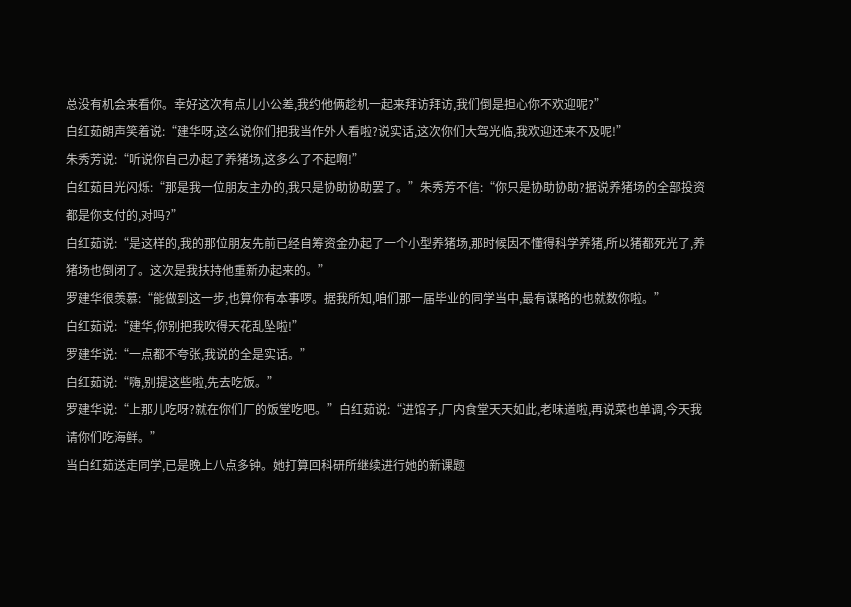总没有机会来看你。幸好这次有点儿小公差,我约他俩趁机一起来拜访拜访,我们倒是担心你不欢迎呢?”
白红茹朗声笑着说:“建华呀,这么说你们把我当作外人看啦?说实话,这次你们大驾光临,我欢迎还来不及呢!”
朱秀芳说:“听说你自己办起了养猪场,这多么了不起啊!”
白红茹目光闪烁:“那是我一位朋友主办的,我只是协助协助罢了。”朱秀芳不信:“你只是协助协助?据说养猪场的全部投资都是你支付的,对吗?”
白红茹说:“是这样的,我的那位朋友先前已经自筹资金办起了一个小型养猪场,那时候因不懂得科学养猪,所以猪都死光了,养猪场也倒闭了。这次是我扶持他重新办起来的。”
罗建华很羡慕:“能做到这一步,也算你有本事啰。据我所知,咱们那一届毕业的同学当中,最有谋略的也就数你啦。”
白红茹说:“建华,你别把我吹得天花乱坠啦!”
罗建华说:“一点都不夸张,我说的全是实话。”
白红茹说:“嗨,别提这些啦,先去吃饭。”
罗建华说:“上那儿吃呀?就在你们厂的饭堂吃吧。”白红茹说:“进馆子,厂内食堂天天如此,老味道啦,再说菜也单调,今天我请你们吃海鲜。”
当白红茹送走同学,已是晚上八点多钟。她打算回科研所继续进行她的新课题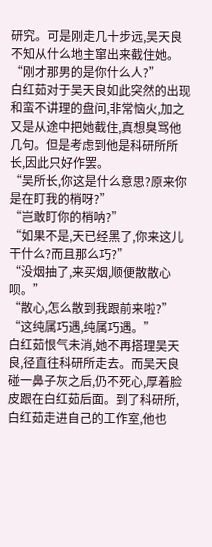研究。可是刚走几十步远,吴天良不知从什么地主窜出来截住她。
“刚才那男的是你什么人?”
白红茹对于吴天良如此突然的出现和蛮不讲理的盘问,非常恼火,加之又是从途中把她截住,真想臭骂他几句。但是考虑到他是科研所所长,因此只好作罢。
“吴所长,你这是什么意思?原来你是在盯我的梢呀?”
“岂敢盯你的梢呐?”
“如果不是,天已经黑了,你来这儿干什么?而且那么巧?”
“没烟抽了,来买烟,顺便散散心呗。”
“散心,怎么散到我跟前来啦?”
“这纯属巧遇,纯属巧遇。”
白红茹恨气未消,她不再搭理吴天良,径直往科研所走去。而吴天良碰一鼻子灰之后,仍不死心,厚着脸皮跟在白红茹后面。到了科研所,白红茹走进自己的工作室,他也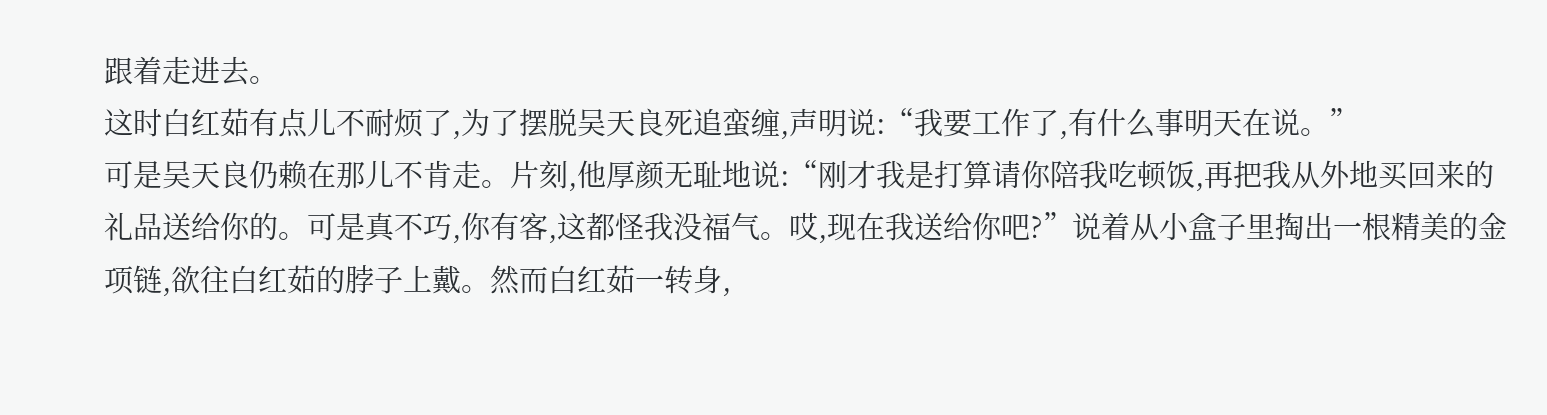跟着走进去。
这时白红茹有点儿不耐烦了,为了摆脱吴天良死追蛮缠,声明说:“我要工作了,有什么事明天在说。”
可是吴天良仍赖在那儿不肯走。片刻,他厚颜无耻地说:“刚才我是打算请你陪我吃顿饭,再把我从外地买回来的礼品送给你的。可是真不巧,你有客,这都怪我没福气。哎,现在我送给你吧?”说着从小盒子里掏出一根精美的金项链,欲往白红茹的脖子上戴。然而白红茹一转身,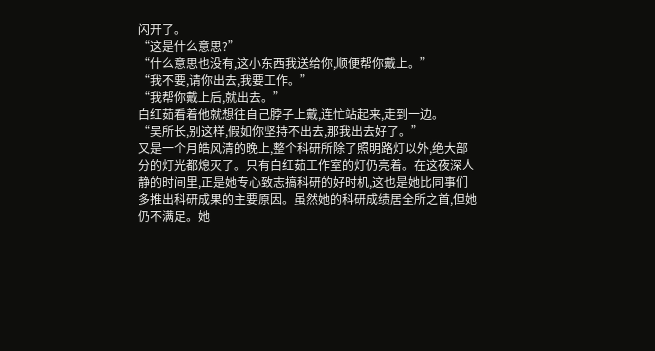闪开了。
“这是什么意思?”
“什么意思也没有,这小东西我送给你,顺便帮你戴上。”
“我不要,请你出去,我要工作。”
“我帮你戴上后,就出去。”
白红茹看着他就想往自己脖子上戴,连忙站起来,走到一边。
“吴所长,别这样,假如你坚持不出去,那我出去好了。”
又是一个月皓风清的晚上,整个科研所除了照明路灯以外,绝大部分的灯光都熄灭了。只有白红茹工作室的灯仍亮着。在这夜深人静的时间里,正是她专心致志搞科研的好时机,这也是她比同事们多推出科研成果的主要原因。虽然她的科研成绩居全所之首,但她仍不满足。她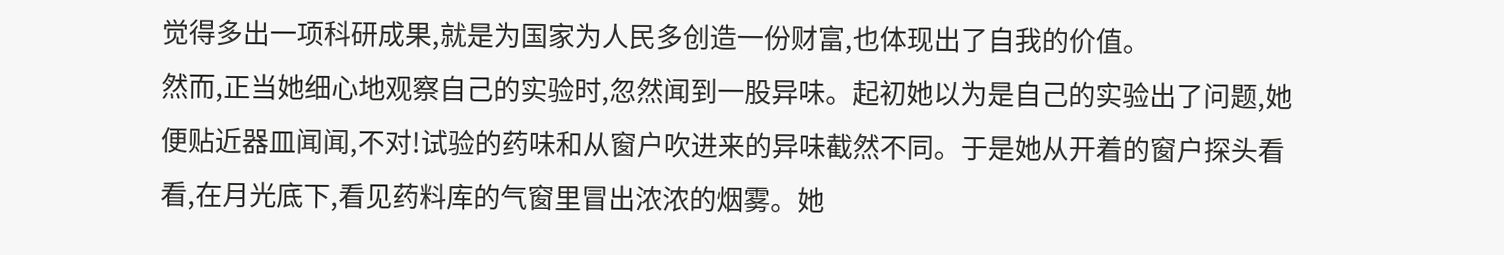觉得多出一项科研成果,就是为国家为人民多创造一份财富,也体现出了自我的价值。
然而,正当她细心地观察自己的实验时,忽然闻到一股异味。起初她以为是自己的实验出了问题,她便贴近器皿闻闻,不对!试验的药味和从窗户吹进来的异味截然不同。于是她从开着的窗户探头看看,在月光底下,看见药料库的气窗里冒出浓浓的烟雾。她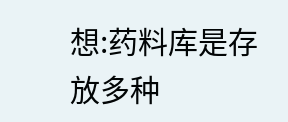想:药料库是存放多种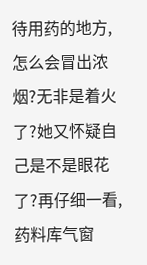待用药的地方,怎么会冒出浓烟?无非是着火了?她又怀疑自己是不是眼花了?再仔细一看,药料库气窗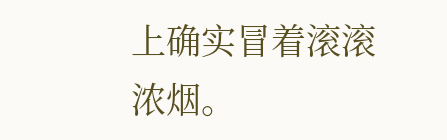上确实冒着滚滚浓烟。